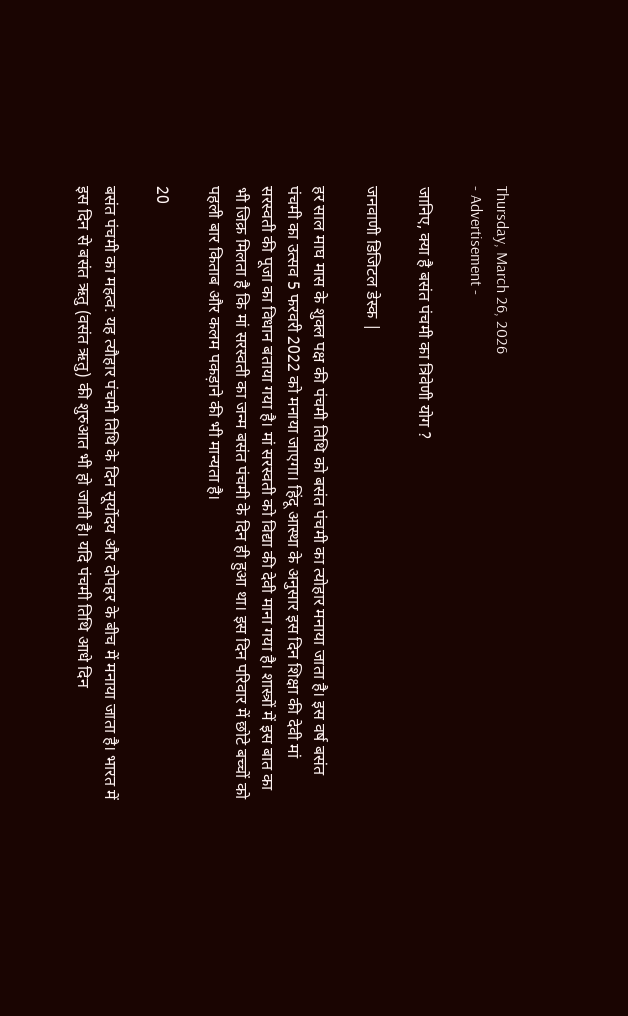Thursday, March 26, 2026
- Advertisement -

जानिए, क्या है बसंत पंचमी का त्रिवेणी योग ?

जनवाणी डिजिटल डेस्क |

हर साल माघ मास के शुक्ल पक्ष की पंचमी तिथि को बसंत पंचमी का त्योहार मनाया जाता है। इस वर्ष बसंत पंचमी का उत्सव 5 फरवरी 2022 को मनाया जाएगा। हिंदू आस्था के अनुसार इस दिन शिक्षा की देवी मां सरस्वती की पूजा का विधान बताया गया है। मां सरस्वती को विद्या की देवी माना गया है। शास्त्रों में इस बात का भी जिक्र मिलता है कि मां सरस्वती का जन्म बसंत पंचमी के दिन ही हुआ था। इस दिन परिवार में छोटे बच्चों को पहली बार किताब और कलम पकड़ाने की भी मान्यता है।

20

बसंत पंचमी का महत्व: यह त्यौहार पंचमी तिथि के दिन सूर्योदय और दोपहर के बीच में मनाया जाता है। भारत में इस दिन से बसंत ऋतु (वसंत ऋतु) की शुरुआत भी हो जाती है। यदि पंचमी तिथि आधे दिन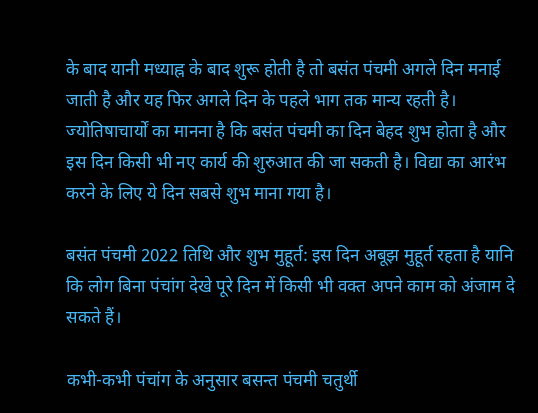के बाद यानी मध्याह्न के बाद शुरू होती है तो बसंत पंचमी अगले दिन मनाई जाती है और यह फिर अगले दिन के पहले भाग तक मान्य रहती है। ज्योतिषाचार्यों का मानना है कि बसंत पंचमी का दिन बेहद शुभ होता है और इस दिन किसी भी नए कार्य की शुरुआत की जा सकती है। विद्या का आरंभ करने के लिए ये दिन सबसे शुभ माना गया है।

बसंत पंचमी 2022 तिथि और शुभ मुहूर्त: इस दिन अबूझ मुहूर्त रहता है यानि कि लोग बिना पंचांग देखे पूरे दिन में किसी भी वक्त अपने काम को अंजाम दे सकते हैं।

कभी-कभी पंचांग के अनुसार बसन्त पंचमी चतुर्थी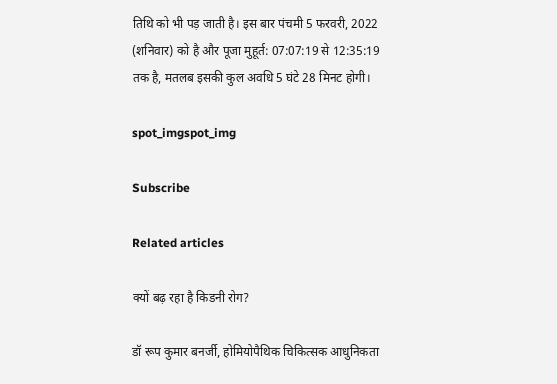तिथि को भी पड़ जाती है। इस बार पंचमी 5 फरवरी, 2022 (शनिवार) को है और पूजा मुहूर्त: 07:07:19 से 12:35:19 तक है, मतलब इसकी कुल अवधि 5 घंटे 28 मिनट होगी।

spot_imgspot_img

Subscribe

Related articles

क्यों बढ़ रहा है किडनी रोग?

डॉ रूप कुमार बनर्जी, होमियोपैथिक चिकित्सक आधुनिकता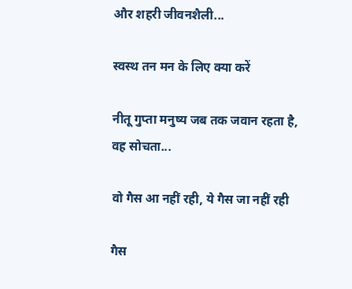और शहरी जीवनशैली...

स्वस्थ तन मन के लिए क्या करें

नीतू गुप्ता मनुष्य जब तक जवान रहता है, वह सोचता...

वो गैस आ नहीं रही, ये गैस जा नहीं रही

गैस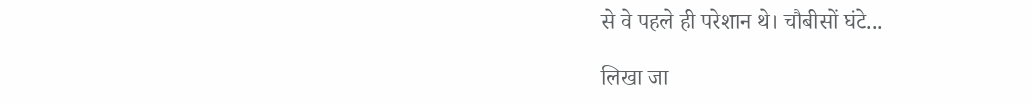से वे पहले ही परेशान थे। चौबीसों घंटे...

लिखा जा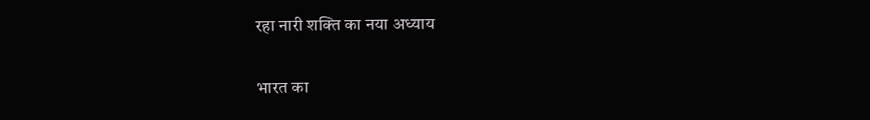रहा नारी शक्ति का नया अध्याय

भारत का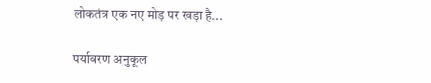लोकतंत्र एक नए मोड़ पर खड़ा है...

पर्यावरण अनुकूल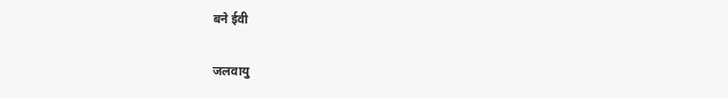बने ईवी

जलवायु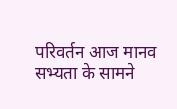परिवर्तन आज मानव सभ्यता के सामने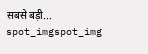सबसे बड़ी...
spot_imgspot_img